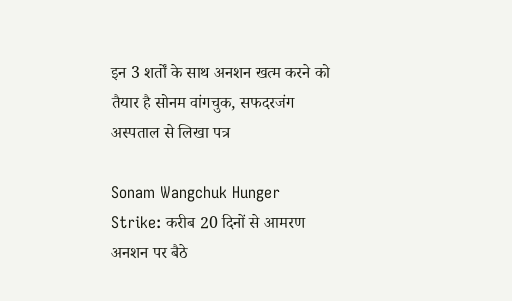इन 3 शर्तों के साथ अनशन खत्म करने को तैयार है सोनम वांगचुक, सफदरजंग अस्पताल से लिखा पत्र

Sonam Wangchuk Hunger Strike: करीब 20 दिनों से आमरण अनशन पर बैठे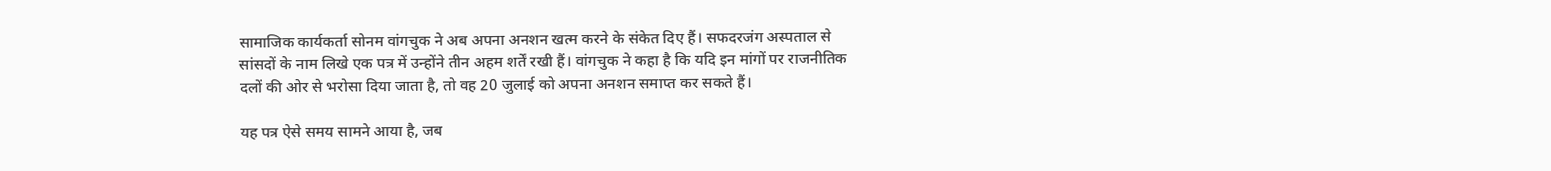सामाजिक कार्यकर्ता सोनम वांगचुक ने अब अपना अनशन खत्म करने के संकेत दिए हैं। सफदरजंग अस्पताल से सांसदों के नाम लिखे एक पत्र में उन्होंने तीन अहम शर्तें रखी हैं। वांगचुक ने कहा है कि यदि इन मांगों पर राजनीतिक दलों की ओर से भरोसा दिया जाता है, तो वह 20 जुलाई को अपना अनशन समाप्त कर सकते हैं।

यह पत्र ऐसे समय सामने आया है, जब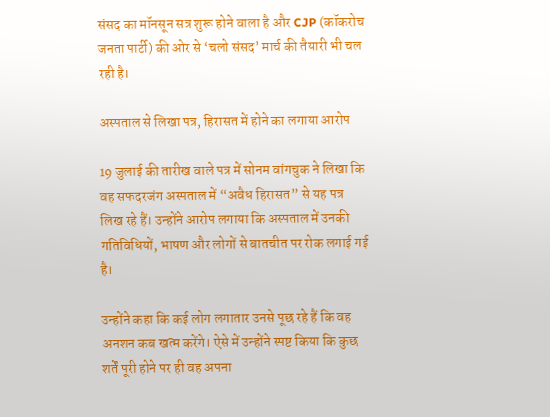संसद का मॉनसून सत्र शुरू होने वाला है और CJP (कॉकरोच जनता पार्टी) की ओर से ‘चलो संसद’ मार्च की तैयारी भी चल रही है।

अस्पताल से लिखा पत्र, हिरासत में होने का लगाया आरोप

19 जुलाई की तारीख वाले पत्र में सोनम वांगचुक ने लिखा कि वह सफदरजंग अस्पताल में “अवैध हिरासत” से यह पत्र लिख रहे हैं। उन्होंने आरोप लगाया कि अस्पताल में उनकी गतिविधियों, भाषण और लोगों से बातचीत पर रोक लगाई गई है।

उन्होंने कहा कि कई लोग लगातार उनसे पूछ रहे हैं कि वह अनशन कब खत्म करेंगे। ऐसे में उन्होंने स्पष्ट किया कि कुछ शर्तें पूरी होने पर ही वह अपना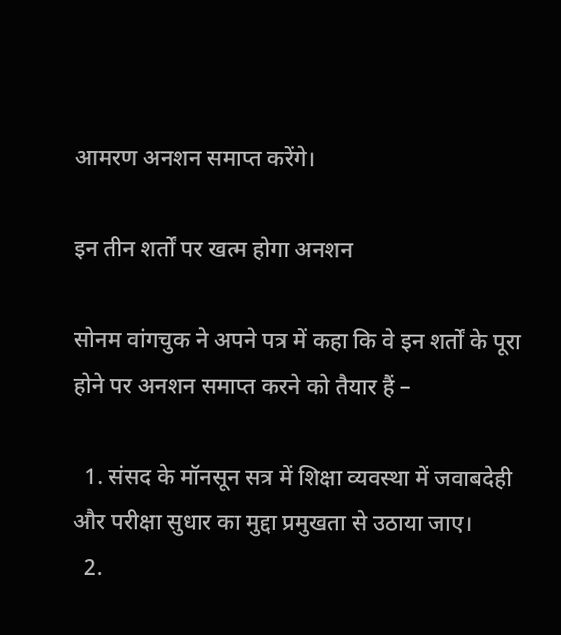आमरण अनशन समाप्त करेंगे।

इन तीन शर्तों पर खत्म होगा अनशन

सोनम वांगचुक ने अपने पत्र में कहा कि वे इन शर्तों के पूरा होने पर अनशन समाप्त करने को तैयार हैं –

  1. संसद के मॉनसून सत्र में शिक्षा व्यवस्था में जवाबदेही और परीक्षा सुधार का मुद्दा प्रमुखता से उठाया जाए।
  2.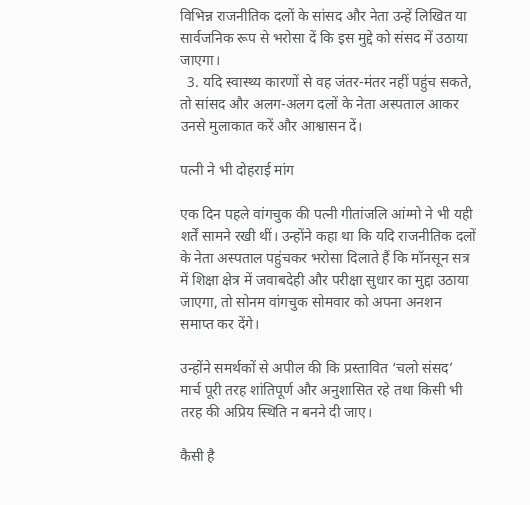विभिन्न राजनीतिक दलों के सांसद और नेता उन्हें लिखित या सार्वजनिक रूप से भरोसा दें कि इस मुद्दे को संसद में उठाया जाएगा।
  3. यदि स्वास्थ्य कारणों से वह जंतर-मंतर नहीं पहुंच सकते, तो सांसद और अलग-अलग दलों के नेता अस्पताल आकर उनसे मुलाकात करें और आश्वासन दें।

पत्नी ने भी दोहराई मांग

एक दिन पहले वांगचुक की पत्नी गीतांजलि आंग्मो ने भी यही शर्तें सामने रखी थीं। उन्होंने कहा था कि यदि राजनीतिक दलों के नेता अस्पताल पहुंचकर भरोसा दिलाते हैं कि मॉनसून सत्र में शिक्षा क्षेत्र में जवाबदेही और परीक्षा सुधार का मुद्दा उठाया जाएगा, तो सोनम वांगचुक सोमवार को अपना अनशन समाप्त कर देंगे।

उन्होंने समर्थकों से अपील की कि प्रस्तावित ‘चलो संसद’ मार्च पूरी तरह शांतिपूर्ण और अनुशासित रहे तथा किसी भी तरह की अप्रिय स्थिति न बनने दी जाए।

कैसी है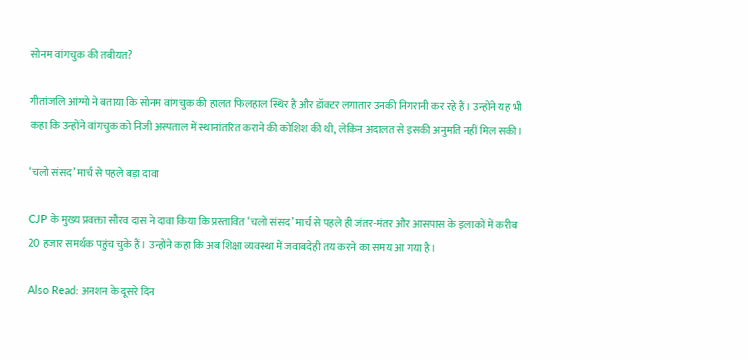सोनम वांगचुक की तबीयत?

गीतांजलि आंग्मो ने बताया कि सोनम वांगचुक की हालत फिलहाल स्थिर है और डॉक्टर लगातार उनकी निगरानी कर रहे हैं। उन्होंने यह भी कहा कि उन्होंने वांगचुक को निजी अस्पताल में स्थानांतरित कराने की कोशिश की थी, लेकिन अदालत से इसकी अनुमति नहीं मिल सकी।

‘चलो संसद’ मार्च से पहले बड़ा दावा

CJP के मुख्य प्रवक्ता सौरव दास ने दावा किया कि प्रस्तावित ‘चलो संसद’ मार्च से पहले ही जंतर-मंतर और आसपास के इलाकों में करीब 20 हजार समर्थक पहुंच चुके हैं। उन्होंने कहा कि अब शिक्षा व्यवस्था में जवाबदेही तय करने का समय आ गया है।

Also Read: अनशन के दूसरे दिन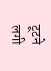टूटने लगी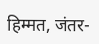हिम्मत, जंतर-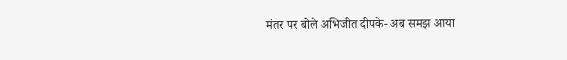मंतर पर बोले अभिजीत दीपके- अब समझ आया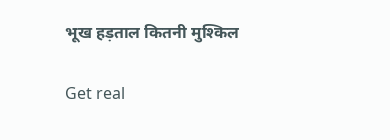भूख हड़ताल कितनी मुश्किल

Get real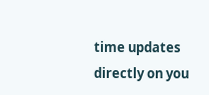time updates directly on you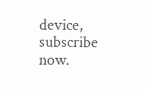device, subscribe now.